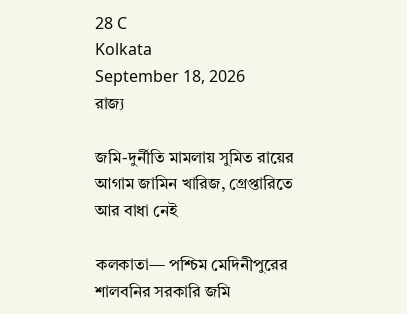28 C
Kolkata
September 18, 2026
রাজ্য

জমি-দুর্নীতি মামলায় সুমিত রায়ের আগাম জামিন খারিজ, গ্রেপ্তারিতে আর বাধা নেই

কলকাতা— পশ্চিম মেদিনীপুরের শালবনির সরকারি জমি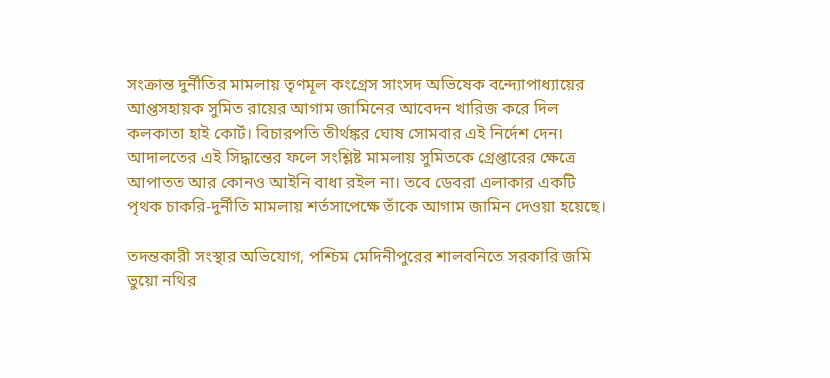সংক্রান্ত দুর্নীতির মামলায় তৃণমূল কংগ্রেস সাংসদ অভিষেক বন্দ্যোপাধ্যায়ের আপ্তসহায়ক সুমিত রায়ের আগাম জামিনের আবেদন খারিজ করে দিল কলকাতা হাই কোর্ট। বিচারপতি তীর্থঙ্কর ঘোষ সোমবার এই নির্দেশ দেন। আদালতের এই সিদ্ধান্তের ফলে সংশ্লিষ্ট মামলায় সুমিতকে গ্রেপ্তারের ক্ষেত্রে আপাতত আর কোনও আইনি বাধা রইল না। তবে ডেবরা এলাকার একটি পৃথক চাকরি-দুর্নীতি মামলায় শর্তসাপেক্ষে তাঁকে আগাম জামিন দেওয়া হয়েছে।

তদন্তকারী সংস্থার অভিযোগ, পশ্চিম মেদিনীপুরের শালবনিতে সরকারি জমি ভুয়ো নথির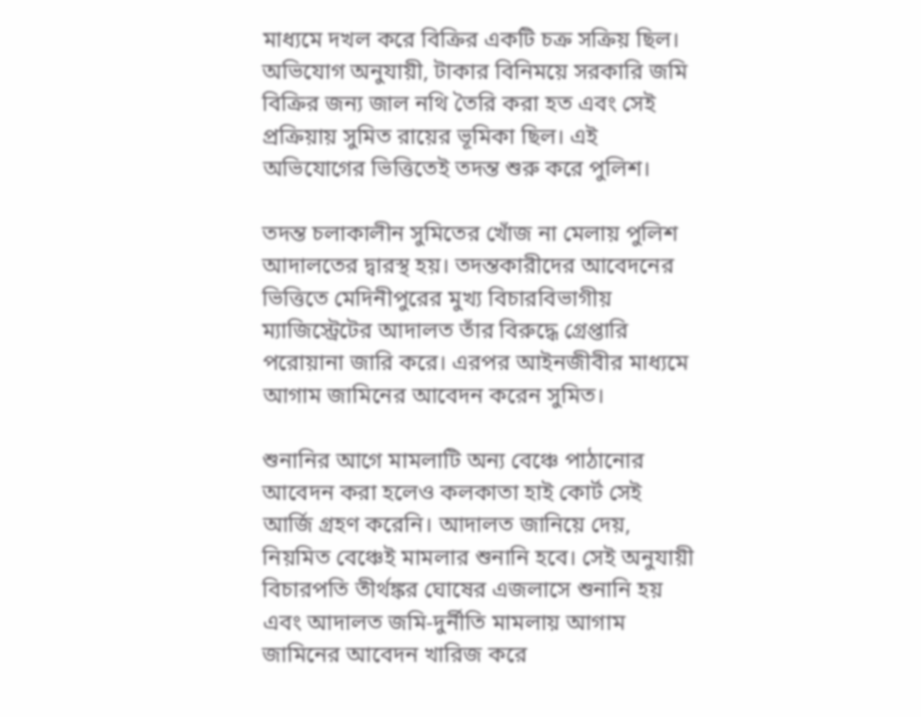মাধ্যমে দখল করে বিক্রির একটি চক্র সক্রিয় ছিল। অভিযোগ অনুযায়ী, টাকার বিনিময়ে সরকারি জমি বিক্রির জন্য জাল নথি তৈরি করা হত এবং সেই প্রক্রিয়ায় সুমিত রায়ের ভূমিকা ছিল। এই অভিযোগের ভিত্তিতেই তদন্ত শুরু করে পুলিশ।

তদন্ত চলাকালীন সুমিতের খোঁজ না মেলায় পুলিশ আদালতের দ্বারস্থ হয়। তদন্তকারীদের আবেদনের ভিত্তিতে মেদিনীপুরের মুখ্য বিচারবিভাগীয় ম্যাজিস্ট্রেটের আদালত তাঁর বিরুদ্ধে গ্রেপ্তারি পরোয়ানা জারি করে। এরপর আইনজীবীর মাধ্যমে আগাম জামিনের আবেদন করেন সুমিত।

শুনানির আগে মামলাটি অন্য বেঞ্চে পাঠানোর আবেদন করা হলেও কলকাতা হাই কোর্ট সেই আর্জি গ্রহণ করেনি। আদালত জানিয়ে দেয়, নিয়মিত বেঞ্চেই মামলার শুনানি হবে। সেই অনুযায়ী বিচারপতি তীর্থঙ্কর ঘোষের এজলাসে শুনানি হয় এবং আদালত জমি-দুর্নীতি মামলায় আগাম জামিনের আবেদন খারিজ করে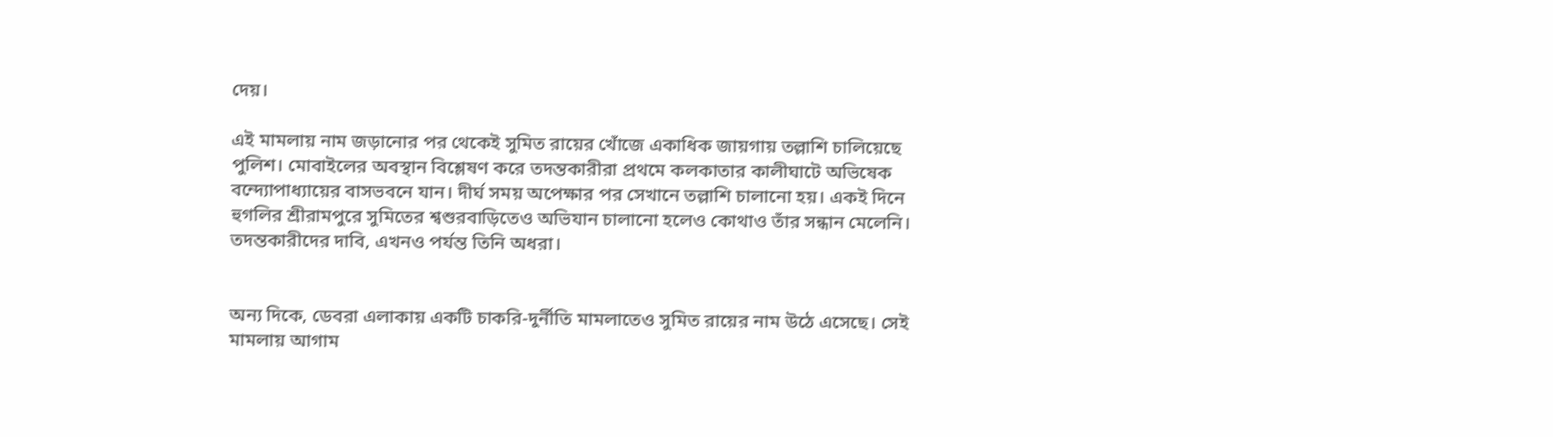দেয়।

এই মামলায় নাম জড়ানোর পর থেকেই সুমিত রায়ের খোঁজে একাধিক জায়গায় তল্লাশি চালিয়েছে পুলিশ। মোবাইলের অবস্থান বিশ্লেষণ করে তদন্তকারীরা প্রথমে কলকাতার কালীঘাটে অভিষেক বন্দ্যোপাধ্যায়ের বাসভবনে যান। দীর্ঘ সময় অপেক্ষার পর সেখানে তল্লাশি চালানো হয়। একই দিনে হুগলির শ্রীরামপুরে সুমিতের শ্বশুরবাড়িতেও অভিযান চালানো হলেও কোথাও তাঁর সন্ধান মেলেনি। তদন্তকারীদের দাবি, এখনও পর্যন্ত তিনি অধরা।


অন্য দিকে, ডেবরা এলাকায় একটি চাকরি-দুর্নীতি মামলাতেও সুমিত রায়ের নাম উঠে এসেছে। সেই মামলায় আগাম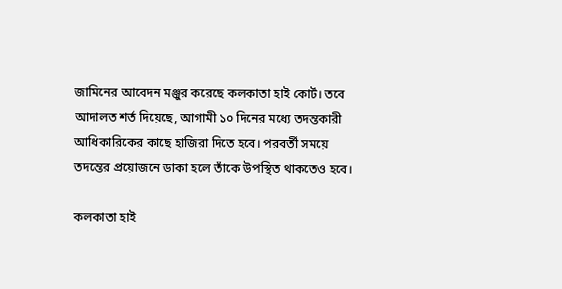জামিনের আবেদন মঞ্জুর করেছে কলকাতা হাই কোর্ট। তবে আদালত শর্ত দিয়েছে, আগামী ১০ দিনের মধ্যে তদন্তকারী আধিকারিকের কাছে হাজিরা দিতে হবে। পরবর্তী সময়ে তদন্তের প্রয়োজনে ডাকা হলে তাঁকে উপস্থিত থাকতেও হবে।

কলকাতা হাই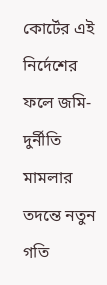কোর্টের এই নির্দেশের ফলে জমি-দুর্নীতি মামলার তদন্তে নতুন গতি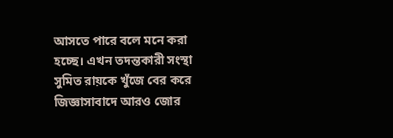আসতে পারে বলে মনে করা হচ্ছে। এখন তদন্তকারী সংস্থা সুমিত রায়কে খুঁজে বের করে জিজ্ঞাসাবাদে আরও জোর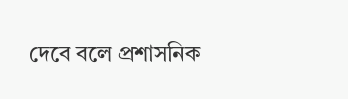দেবে বলে প্রশাসনিক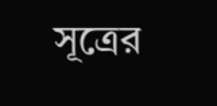সূত্রের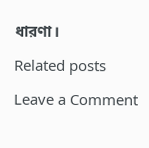ধারণা।

Related posts

Leave a Comment